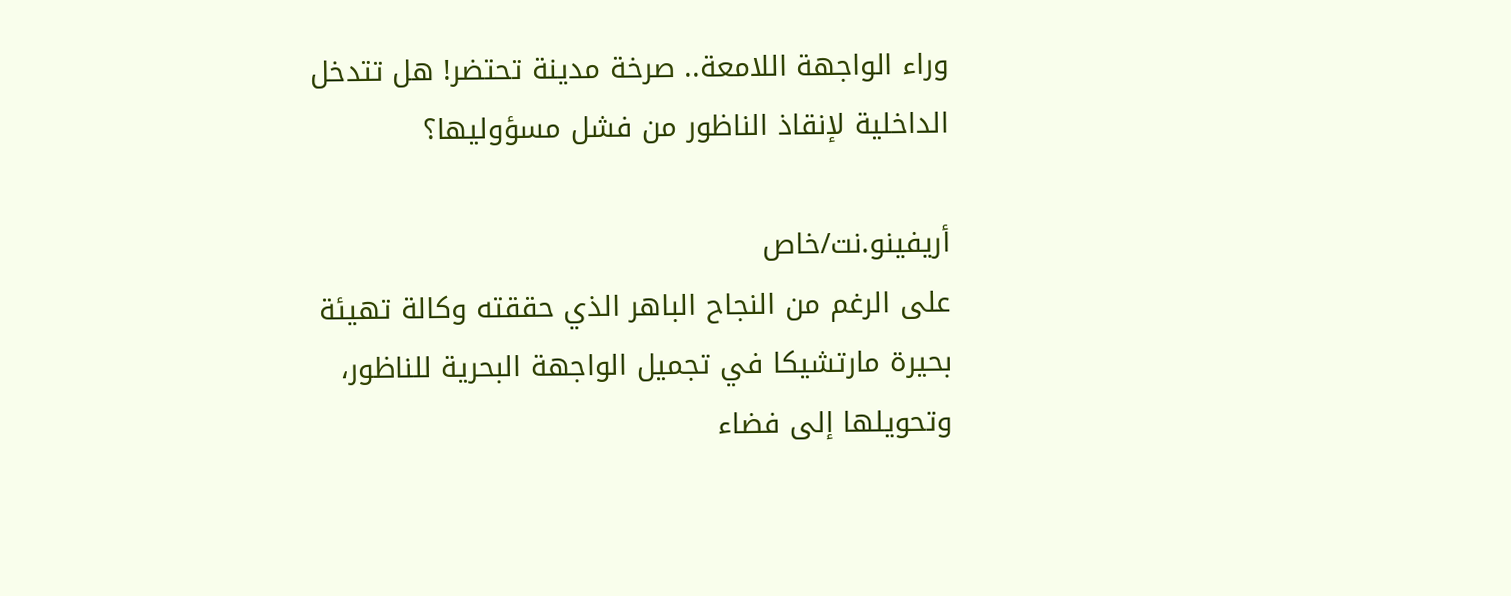وراء الواجهة اللامعة.. صرخة مدينة تحتضر! هل تتدخل الداخلية لإنقاذ الناظور من فشل مسؤوليها؟

أريفينو.نت/خاص
على الرغم من النجاح الباهر الذي حققته وكالة تهيئة بحيرة مارتشيكا في تجميل الواجهة البحرية للناظور، وتحويلها إلى فضاء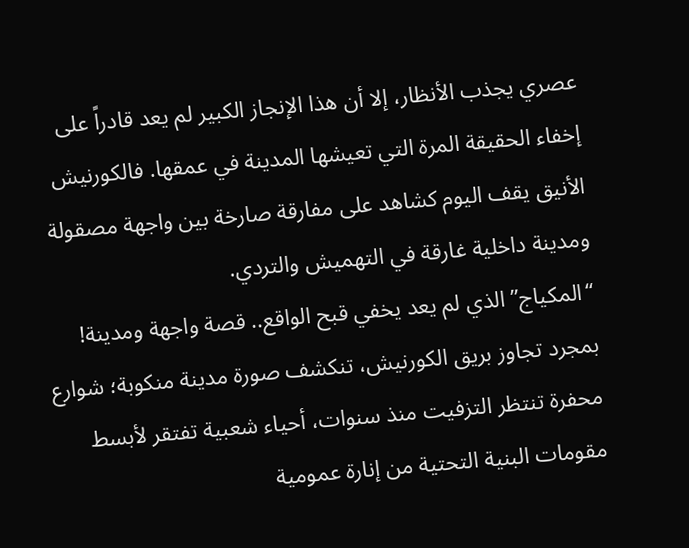عصري يجذب الأنظار، إلا أن هذا الإنجاز الكبير لم يعد قادراً على إخفاء الحقيقة المرة التي تعيشها المدينة في عمقها. فالكورنيش الأنيق يقف اليوم كشاهد على مفارقة صارخة بين واجهة مصقولة ومدينة داخلية غارقة في التهميش والتردي.
“المكياج” الذي لم يعد يخفي قبح الواقع.. قصة واجهة ومدينة!
بمجرد تجاوز بريق الكورنيش، تنكشف صورة مدينة منكوبة؛ شوارع محفرة تنتظر التزفيت منذ سنوات، أحياء شعبية تفتقر لأبسط مقومات البنية التحتية من إنارة عمومية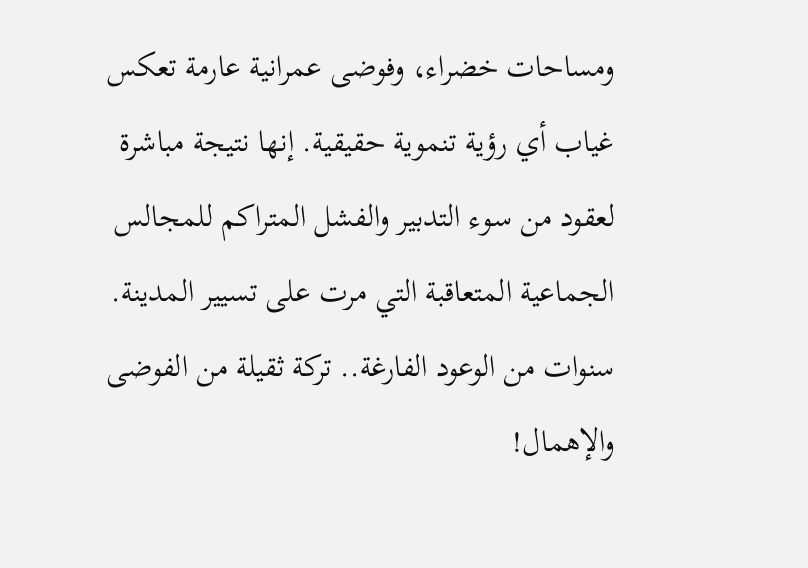ومساحات خضراء، وفوضى عمرانية عارمة تعكس غياب أي رؤية تنموية حقيقية. إنها نتيجة مباشرة لعقود من سوء التدبير والفشل المتراكم للمجالس الجماعية المتعاقبة التي مرت على تسيير المدينة.
سنوات من الوعود الفارغة.. تركة ثقيلة من الفوضى والإهمال!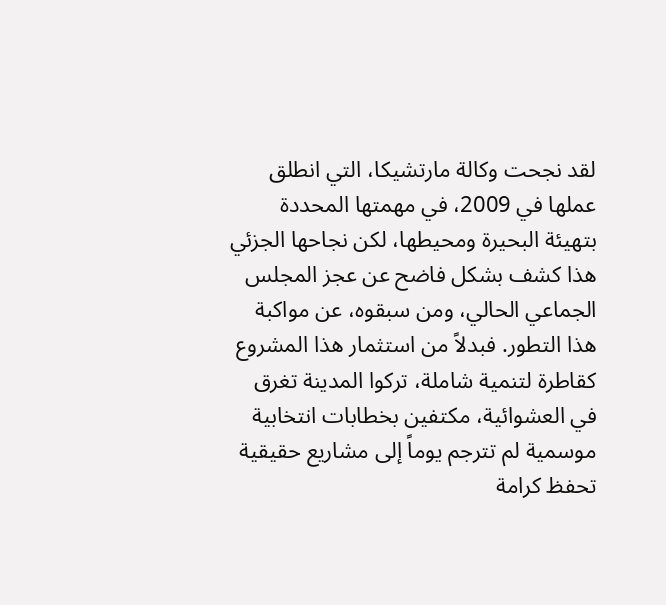لقد نجحت وكالة مارتشيكا، التي انطلق عملها في 2009، في مهمتها المحددة بتهيئة البحيرة ومحيطها، لكن نجاحها الجزئي هذا كشف بشكل فاضح عن عجز المجلس الجماعي الحالي، ومن سبقوه، عن مواكبة هذا التطور. فبدلاً من استثمار هذا المشروع كقاطرة لتنمية شاملة، تركوا المدينة تغرق في العشوائية، مكتفين بخطابات انتخابية موسمية لم تترجم يوماً إلى مشاريع حقيقية تحفظ كرامة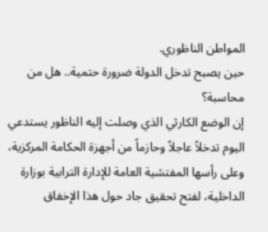المواطن الناظوري.
حين يصبح تدخل الدولة ضرورة حتمية.. هل من محاسبة؟
إن الوضع الكارثي الذي وصلت إليه الناظور يستدعي اليوم تدخلاً عاجلاً وحازماً من أجهزة الحكامة المركزية، وعلى رأسها المفتشية العامة للإدارة الترابية بوزارة الداخلية، لفتح تحقيق جاد حول هذا الإخفاق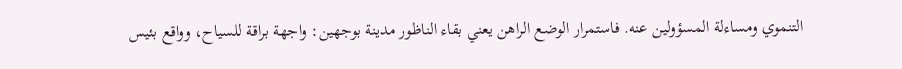التنموي ومساءلة المسؤولين عنه. فاستمرار الوضع الراهن يعني بقاء الناظور مدينة بوجهين: واجهة براقة للسياح، وواقع بئيس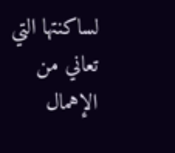لساكنتها التي تعاني من الإهمال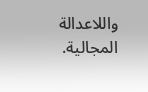واللاعدالة المجالية.